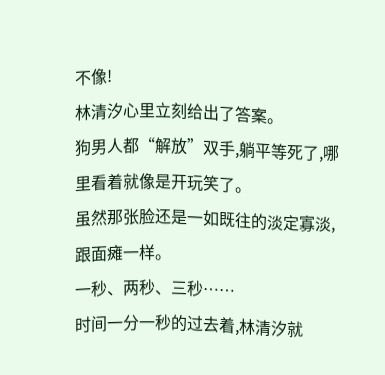不像!
林清汐心里立刻给出了答案。
狗男人都“解放”双手,躺平等死了,哪里看着就像是开玩笑了。
虽然那张脸还是一如既往的淡定寡淡,跟面瘫一样。
一秒、两秒、三秒……
时间一分一秒的过去着,林清汐就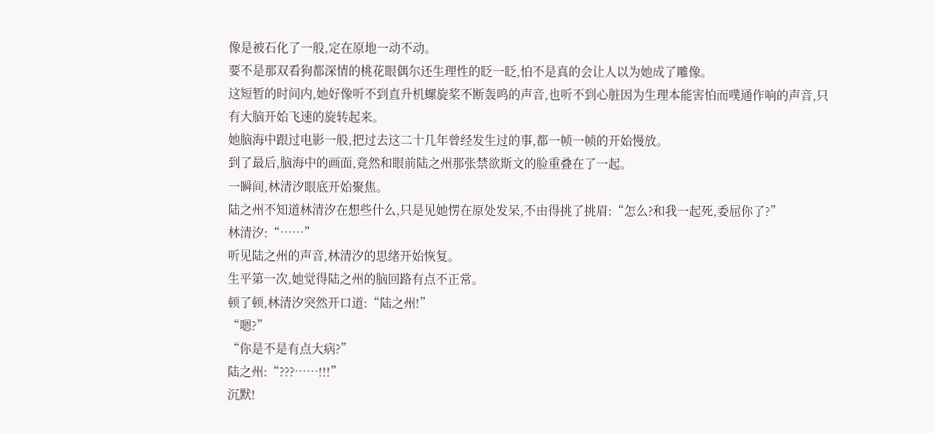像是被石化了一般,定在原地一动不动。
要不是那双看狗都深情的桃花眼偶尔还生理性的眨一眨,怕不是真的会让人以为她成了雕像。
这短暂的时间内,她好像听不到直升机螺旋桨不断轰鸣的声音,也听不到心脏因为生理本能害怕而噗通作响的声音,只有大脑开始飞速的旋转起来。
她脑海中跟过电影一般,把过去这二十几年曾经发生过的事,都一帧一帧的开始慢放。
到了最后,脑海中的画面,竟然和眼前陆之州那张禁欲斯文的脸重叠在了一起。
一瞬间,林清汐眼底开始聚焦。
陆之州不知道林清汐在想些什么,只是见她愣在原处发呆,不由得挑了挑眉:“怎么?和我一起死,委屈你了?”
林清汐:“……”
听见陆之州的声音,林清汐的思绪开始恢复。
生平第一次,她觉得陆之州的脑回路有点不正常。
顿了顿,林清汐突然开口道:“陆之州!”
“嗯?”
“你是不是有点大病?”
陆之州:“???……!!!”
沉默!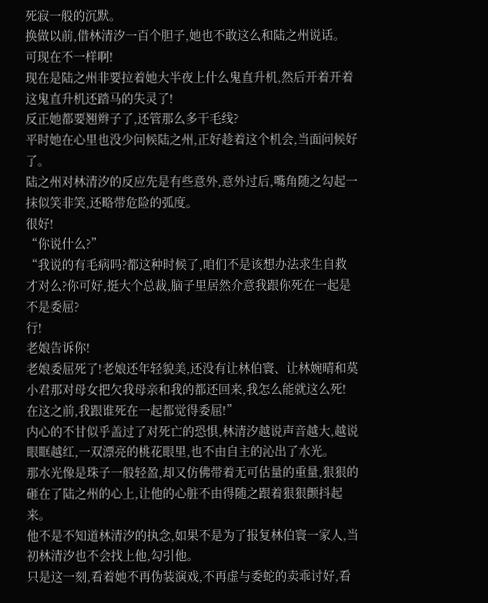死寂一般的沉默。
换做以前,借林清汐一百个胆子,她也不敢这么和陆之州说话。
可现在不一样啊!
现在是陆之州非要拉着她大半夜上什么鬼直升机,然后开着开着这鬼直升机还踏马的失灵了!
反正她都要翘辫子了,还管那么多干毛线?
平时她在心里也没少问候陆之州,正好趁着这个机会,当面问候好了。
陆之州对林清汐的反应先是有些意外,意外过后,嘴角随之勾起一抹似笑非笑,还略带危险的弧度。
很好!
“你说什么?”
“我说的有毛病吗?都这种时候了,咱们不是该想办法求生自救才对么?你可好,挺大个总裁,脑子里居然介意我跟你死在一起是不是委屈?
行!
老娘告诉你!
老娘委屈死了!老娘还年轻貌美,还没有让林伯寰、让林婉晴和莫小君那对母女把欠我母亲和我的都还回来,我怎么能就这么死!
在这之前,我跟谁死在一起都觉得委屈!”
内心的不甘似乎盖过了对死亡的恐惧,林清汐越说声音越大,越说眼眶越红,一双漂亮的桃花眼里,也不由自主的沁出了水光。
那水光像是珠子一般轻盈,却又仿佛带着无可估量的重量,狠狠的砸在了陆之州的心上,让他的心脏不由得随之跟着狠狠颤抖起来。
他不是不知道林清汐的执念,如果不是为了报复林伯寰一家人,当初林清汐也不会找上他,勾引他。
只是这一刻,看着她不再伪装演戏,不再虚与委蛇的卖乖讨好,看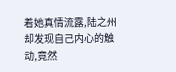着她真情流露,陆之州却发现自己内心的触动,竟然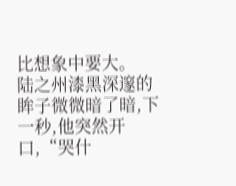比想象中要大。
陆之州漆黑深邃的眸子微微暗了暗,下一秒,他突然开口,“哭什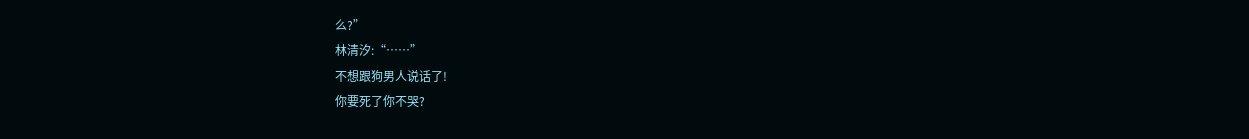么?”
林清汐:“……”
不想跟狗男人说话了!
你要死了你不哭?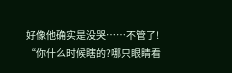好像他确实是没哭……不管了!
“你什么时候瞎的?哪只眼睛看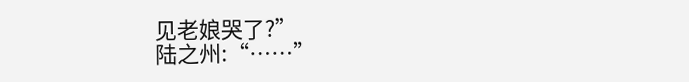见老娘哭了?”
陆之州:“……”